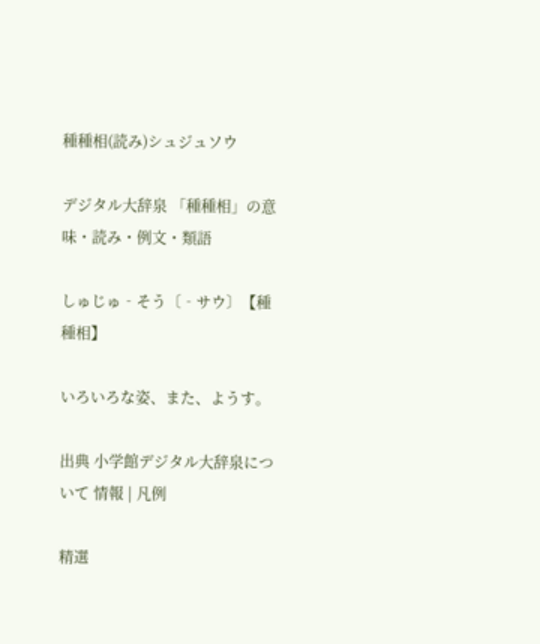種種相(読み)シュジュソウ

デジタル大辞泉 「種種相」の意味・読み・例文・類語

しゅじゅ‐そう〔‐サウ〕【種種相】

いろいろな姿、また、ようす。

出典 小学館デジタル大辞泉について 情報 | 凡例

精選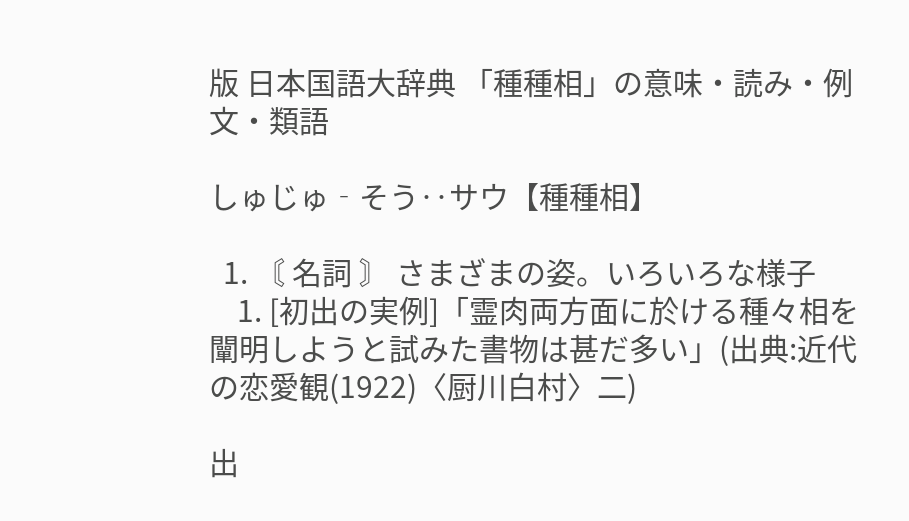版 日本国語大辞典 「種種相」の意味・読み・例文・類語

しゅじゅ‐そう‥サウ【種種相】

  1. 〘 名詞 〙 さまざまの姿。いろいろな様子
    1. [初出の実例]「霊肉両方面に於ける種々相を闡明しようと試みた書物は甚だ多い」(出典:近代の恋愛観(1922)〈厨川白村〉二)

出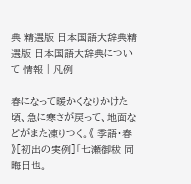典 精選版 日本国語大辞典精選版 日本国語大辞典について 情報 | 凡例

春になって暖かくなりかけた頃、急に寒さが戻って、地面などがまた凍りつく。《 季語・春 》[初出の実例]「七瀬御秡 同晦日也。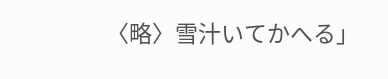〈略〉雪汁いてかへる」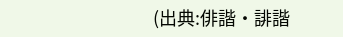(出典:俳諧・誹諧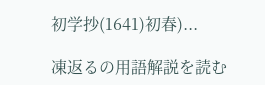初学抄(1641)初春)...

凍返るの用語解説を読む